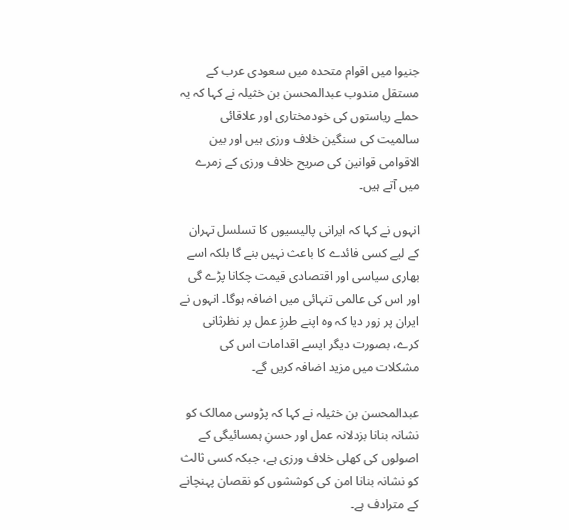جنیوا میں اقوام متحدہ میں سعودی عرب کے مستقل مندوب عبدالمحسن بن خثیلہ نے کہا کہ یہ حملے ریاستوں کی خودمختاری اور علاقائی سالمیت کی سنگین خلاف ورزی ہیں اور بین الاقوامی قوانین کی صریح خلاف ورزی کے زمرے میں آتے ہیں۔

انہوں نے کہا کہ ایرانی پالیسیوں کا تسلسل تہران کے لیے کسی فائدے کا باعث نہیں بنے گا بلکہ اسے بھاری سیاسی اور اقتصادی قیمت چکانا پڑے گی اور اس کی عالمی تنہائی میں اضافہ ہوگا۔ انہوں نے ایران پر زور دیا کہ وہ اپنے طرزِ عمل پر نظرثانی کرے، بصورت دیگر ایسے اقدامات اس کی مشکلات میں مزید اضافہ کریں گے۔

عبدالمحسن بن خثیلہ نے کہا کہ پڑوسی ممالک کو نشانہ بنانا بزدلانہ عمل اور حسنِ ہمسائیگی کے اصولوں کی کھلی خلاف ورزی ہے، جبکہ کسی ثالث کو نشانہ بنانا امن کی کوششوں کو نقصان پہنچانے کے مترادف ہے۔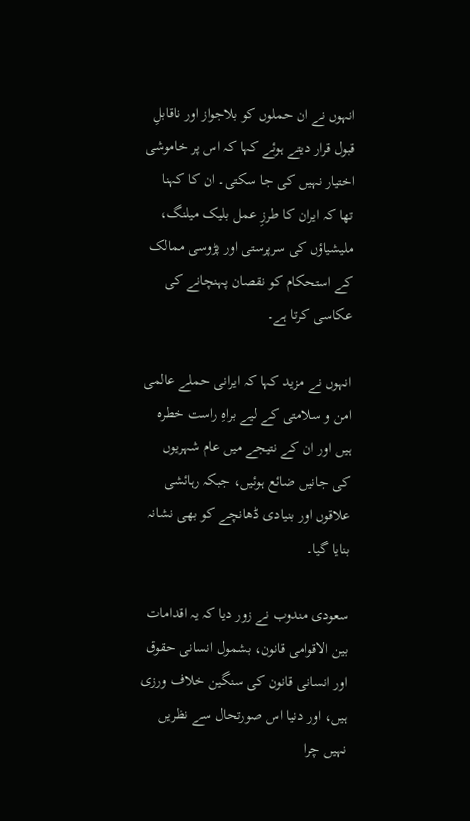انہوں نے ان حملوں کو بلاجواز اور ناقابلِ قبول قرار دیتے ہوئے کہا کہ اس پر خاموشی اختیار نہیں کی جا سکتی۔ ان کا کہنا تھا کہ ایران کا طرزِ عمل بلیک میلنگ، ملیشیاؤں کی سرپرستی اور پڑوسی ممالک کے استحکام کو نقصان پہنچانے کی عکاسی کرتا ہے۔

انہوں نے مزید کہا کہ ایرانی حملے عالمی امن و سلامتی کے لیے براہِ راست خطرہ ہیں اور ان کے نتیجے میں عام شہریوں کی جانیں ضائع ہوئیں، جبکہ رہائشی علاقوں اور بنیادی ڈھانچے کو بھی نشانہ بنایا گیا۔

سعودی مندوب نے زور دیا کہ یہ اقدامات بین الاقوامی قانون، بشمول انسانی حقوق اور انسانی قانون کی سنگین خلاف ورزی ہیں، اور دنیا اس صورتحال سے نظریں نہیں چرا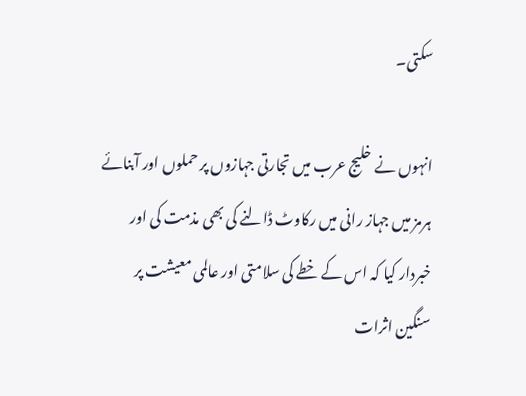سکتی۔

انہوں نے خلیج عرب میں تجارتی جہازوں پر حملوں اور آبنائے ہرمز میں جہاز رانی میں رکاوٹ ڈالنے کی بھی مذمت کی اور خبردار کیا کہ اس کے خطے کی سلامتی اور عالمی معیشت پر سنگین اثرات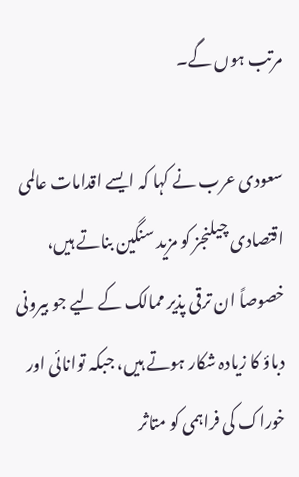مرتب ہوں گے۔

سعودی عرب نے کہا کہ ایسے اقدامات عالمی اقتصادی چیلنجز کو مزید سنگین بناتے ہیں، خصوصاً ان ترقی پذیر ممالک کے لیے جو بیرونی دباؤ کا زیادہ شکار ہوتے ہیں، جبکہ توانائی اور خوراک کی فراہمی کو متاثر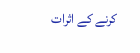کرنے کے اثرات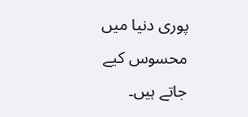پوری دنیا میں محسوس کیے جاتے ہیں۔